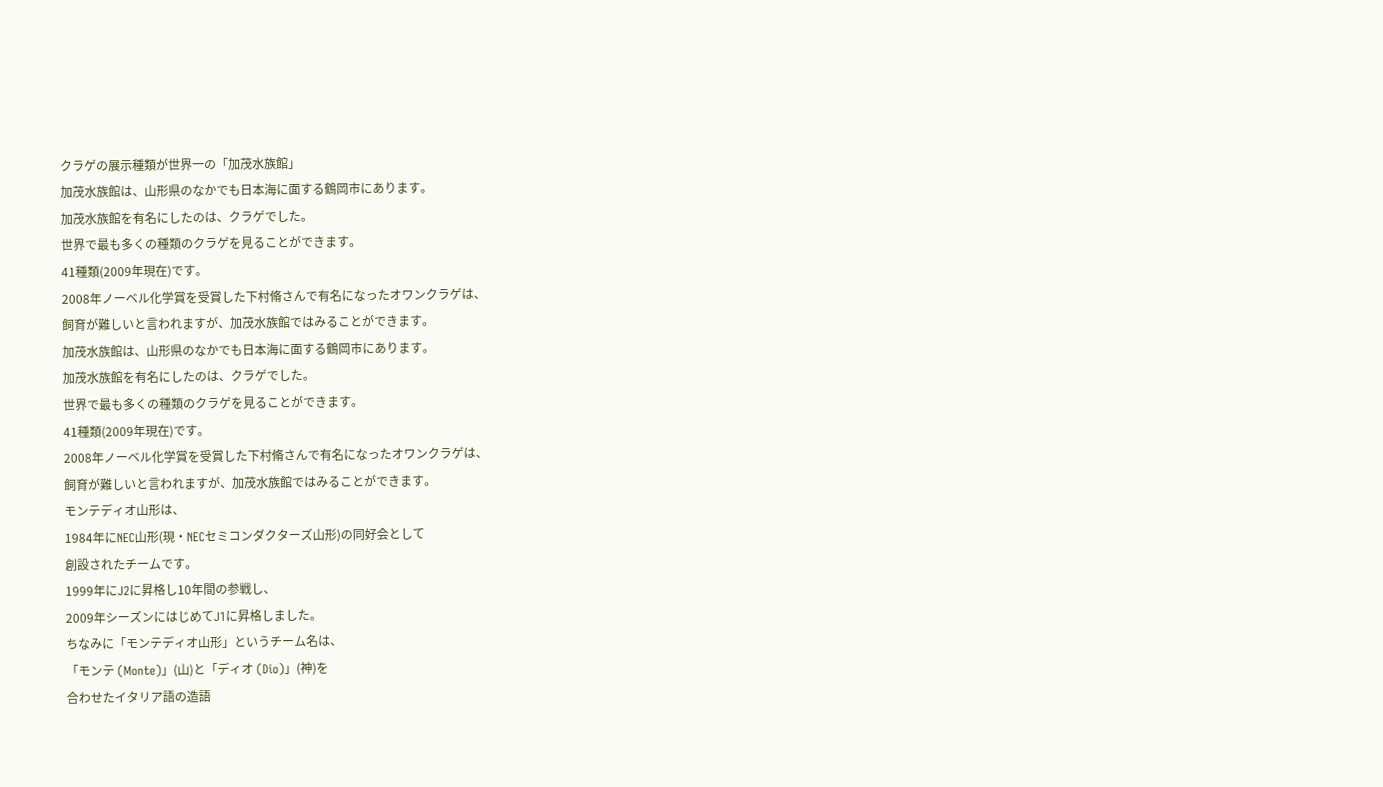クラゲの展示種類が世界一の「加茂水族館」
加茂水族館は、山形県のなかでも日本海に面する鶴岡市にあります。
加茂水族館を有名にしたのは、クラゲでした。
世界で最も多くの種類のクラゲを見ることができます。
41種類(2009年現在)です。
2008年ノーベル化学賞を受賞した下村脩さんで有名になったオワンクラゲは、
飼育が難しいと言われますが、加茂水族館ではみることができます。
加茂水族館は、山形県のなかでも日本海に面する鶴岡市にあります。
加茂水族館を有名にしたのは、クラゲでした。
世界で最も多くの種類のクラゲを見ることができます。
41種類(2009年現在)です。
2008年ノーベル化学賞を受賞した下村脩さんで有名になったオワンクラゲは、
飼育が難しいと言われますが、加茂水族館ではみることができます。
モンテディオ山形は、
1984年にNEC山形(現・NECセミコンダクターズ山形)の同好会として
創設されたチームです。
1999年にJ2に昇格し10年間の参戦し、
2009年シーズンにはじめてJ1に昇格しました。
ちなみに「モンテディオ山形」というチーム名は、
「モンテ (Monte)」(山)と「ディオ (Dio)」(神)を
合わせたイタリア語の造語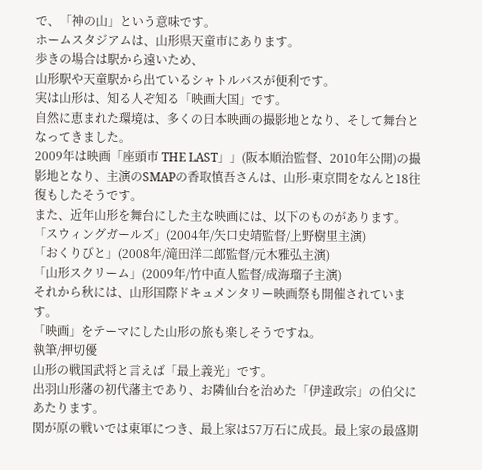で、「神の山」という意味です。
ホームスタジアムは、山形県天童市にあります。
歩きの場合は駅から遠いため、
山形駅や天童駅から出ているシャトルバスが便利です。
実は山形は、知る人ぞ知る「映画大国」です。
自然に恵まれた環境は、多くの日本映画の撮影地となり、そして舞台となってきました。
2009年は映画「座頭市 THE LAST」」(阪本順治監督、2010年公開)の撮影地となり、主演のSMAPの香取慎吾さんは、山形-東京間をなんと18往復もしたそうです。
また、近年山形を舞台にした主な映画には、以下のものがあります。
「スウィングガールズ」(2004年/矢口史靖監督/上野樹里主演)
「おくりびと」(2008年/滝田洋二郎監督/元木雅弘主演)
「山形スクリーム」(2009年/竹中直人監督/成海瑠子主演)
それから秋には、山形国際ドキュメンタリー映画祭も開催されています。
「映画」をテーマにした山形の旅も楽しそうですね。
執筆/押切優
山形の戦国武将と言えば「最上義光」です。
出羽山形藩の初代藩主であり、お隣仙台を治めた「伊達政宗」の伯父にあたります。
関が原の戦いでは東軍につき、最上家は57万石に成長。最上家の最盛期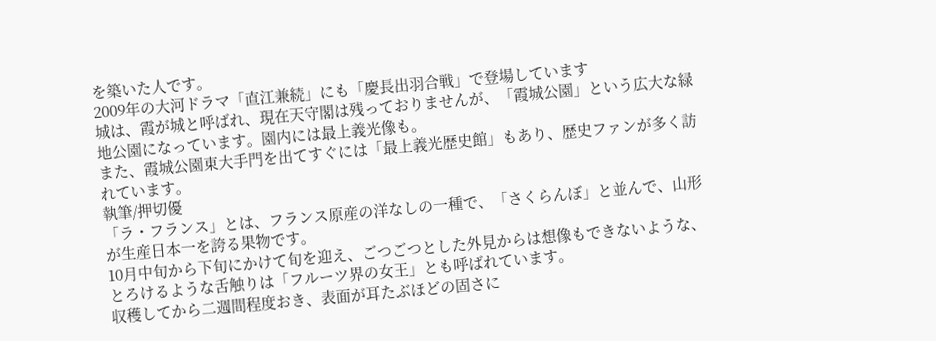を築いた人です。
2009年の大河ドラマ「直江兼続」にも「慶長出羽合戦」で登場しています
城は、霞が城と呼ばれ、現在天守閣は残っておりませんが、「霞城公園」という広大な緑地公園になっています。園内には最上義光像も。
また、霞城公園東大手門を出てすぐには「最上義光歴史館」もあり、歴史ファンが多く訪れています。
執筆/押切優
「ラ・フランス」とは、フランス原産の洋なしの一種で、「さくらんぼ」と並んで、山形が生産日本一を誇る果物です。
10月中旬から下旬にかけて旬を迎え、ごつごつとした外見からは想像もできないような、とろけるような舌触りは「フルーツ界の女王」とも呼ばれています。
収穫してから二週間程度おき、表面が耳たぶほどの固さに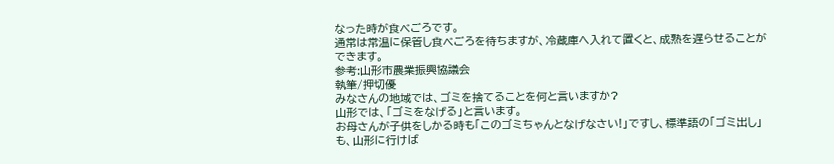なった時が食べごろです。
通常は常温に保管し食べごろを待ちますが、冷蔵庫へ入れて置くと、成熟を遅らせることができます。
参考:山形市農業振興協議会
執筆/押切優
みなさんの地域では、ゴミを捨てることを何と言いますか?
山形では、「ゴミをなげる」と言います。
お母さんが子供をしかる時も「このゴミちゃんとなげなさい!」ですし、標準語の「ゴミ出し」も、山形に行けば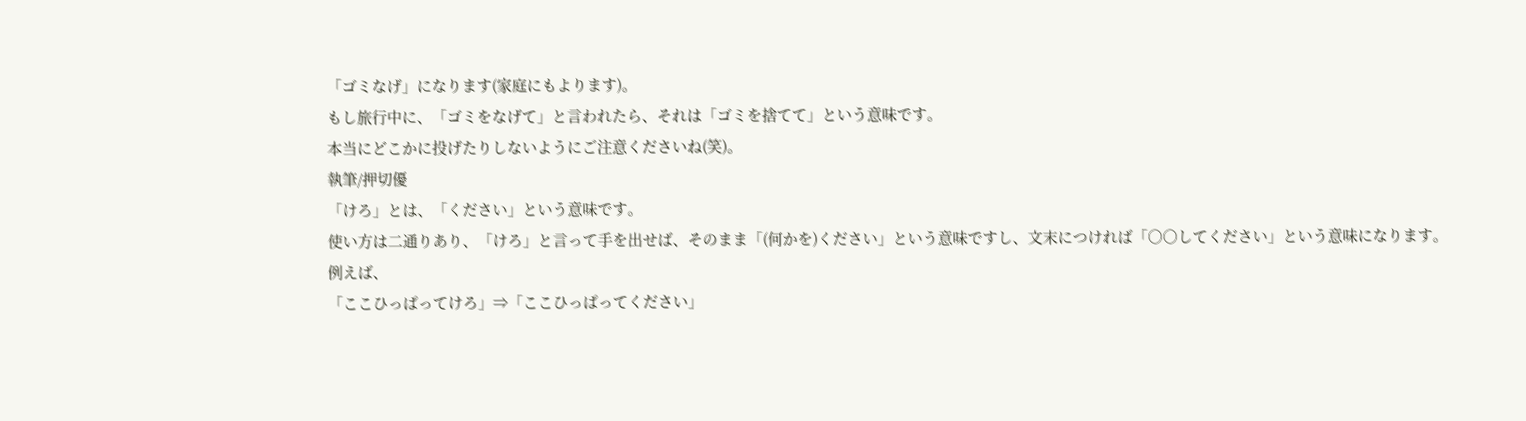「ゴミなげ」になります(家庭にもよります)。
もし旅行中に、「ゴミをなげて」と言われたら、それは「ゴミを捨てて」という意味です。
本当にどこかに投げたりしないようにご注意くださいね(笑)。
執筆/押切優
「けろ」とは、「ください」という意味です。
使い方は二通りあり、「けろ」と言って手を出せば、そのまま「(何かを)ください」という意味ですし、文末につければ「○○してください」という意味になります。
例えば、
「ここひっぱってけろ」⇒「ここひっぱってください」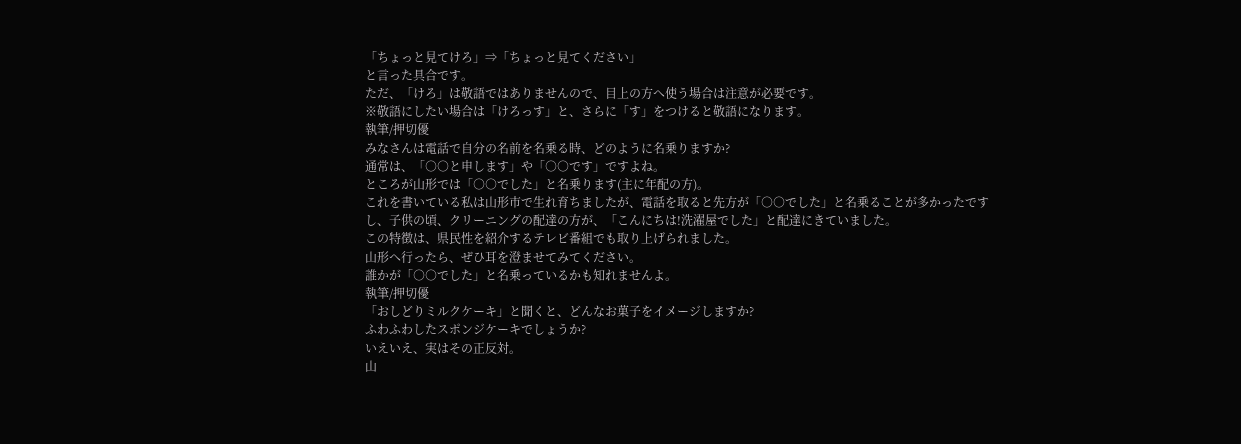「ちょっと見てけろ」⇒「ちょっと見てください」
と言った具合です。
ただ、「けろ」は敬語ではありませんので、目上の方へ使う場合は注意が必要です。
※敬語にしたい場合は「けろっす」と、さらに「す」をつけると敬語になります。
執筆/押切優
みなさんは電話で自分の名前を名乗る時、どのように名乗りますか?
通常は、「○○と申します」や「○○です」ですよね。
ところが山形では「○○でした」と名乗ります(主に年配の方)。
これを書いている私は山形市で生れ育ちましたが、電話を取ると先方が「○○でした」と名乗ることが多かったですし、子供の頃、クリーニングの配達の方が、「こんにちは!洗濯屋でした」と配達にきていました。
この特徴は、県民性を紹介するテレビ番組でも取り上げられました。
山形へ行ったら、ぜひ耳を澄ませてみてください。
誰かが「○○でした」と名乗っているかも知れませんよ。
執筆/押切優
「おしどりミルクケーキ」と聞くと、どんなお菓子をイメージしますか?
ふわふわしたスポンジケーキでしょうか?
いえいえ、実はその正反対。
山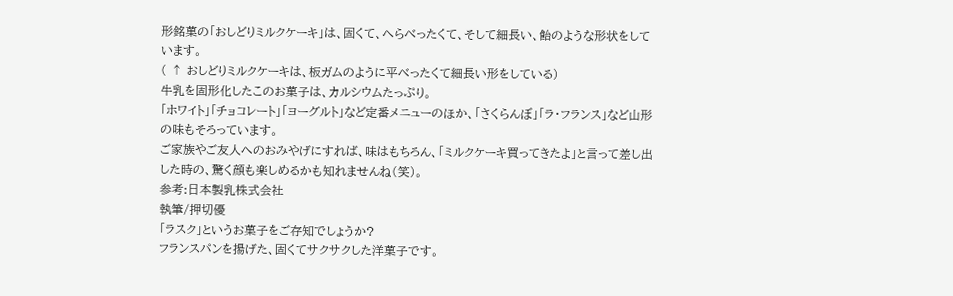形銘菓の「おしどりミルクケーキ」は、固くて、へらべったくて、そして細長い、飴のような形状をしています。
( ↑ おしどりミルクケーキは、板ガムのように平べったくて細長い形をしている)
牛乳を固形化したこのお菓子は、カルシウムたっぷり。
「ホワイト」「チョコレート」「ヨーグルト」など定番メニューのほか、「さくらんぼ」「ラ・フランス」など山形の味もそろっています。
ご家族やご友人へのおみやげにすれば、味はもちろん、「ミルクケーキ買ってきたよ」と言って差し出した時の、驚く顔も楽しめるかも知れませんね(笑)。
参考:日本製乳株式会社
執筆/押切優
「ラスク」というお菓子をご存知でしょうか?
フランスパンを揚げた、固くてサクサクした洋菓子です。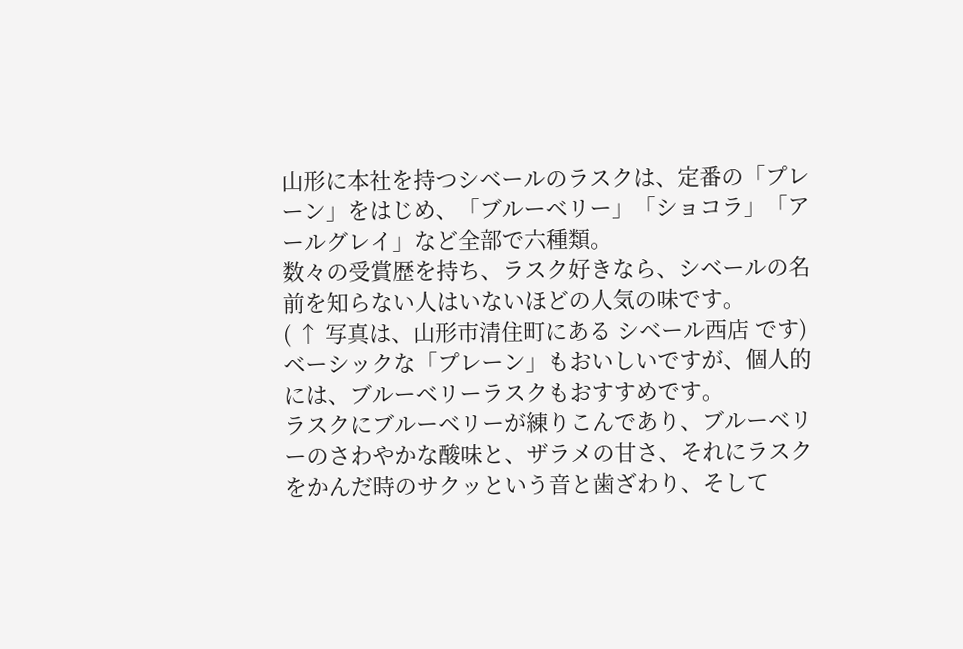山形に本社を持つシベールのラスクは、定番の「プレーン」をはじめ、「ブルーベリー」「ショコラ」「アールグレイ」など全部で六種類。
数々の受賞歴を持ち、ラスク好きなら、シベールの名前を知らない人はいないほどの人気の味です。
( ↑ 写真は、山形市清住町にある シベール西店 です)
ベーシックな「プレーン」もおいしいですが、個人的には、ブルーベリーラスクもおすすめです。
ラスクにブルーベリーが練りこんであり、ブルーベリーのさわやかな酸味と、ザラメの甘さ、それにラスクをかんだ時のサクッという音と歯ざわり、そして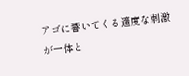アゴに響いてくる適度な刺激が一体と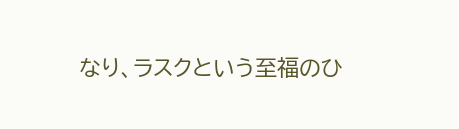なり、ラスクという至福のひ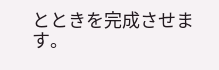とときを完成させます。